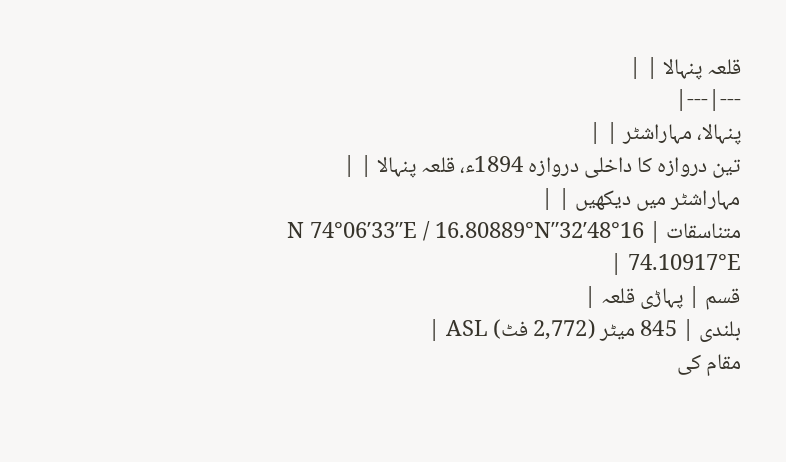قلعہ پنہالا | |
---|---|
پنہالا، مہاراشٹر | |
تین دروازہ کا داخلی دروازہ 1894ء، قلعہ پنہالا | |
مہاراشٹر میں دیکھیں | |
متناسقات | 16°48′32″N 74°06′33″E / 16.80889°N 74.10917°E |
قسم | پہاڑی قلعہ |
بلندی | 845 میٹر (2,772 فٹ) ASL |
مقام کی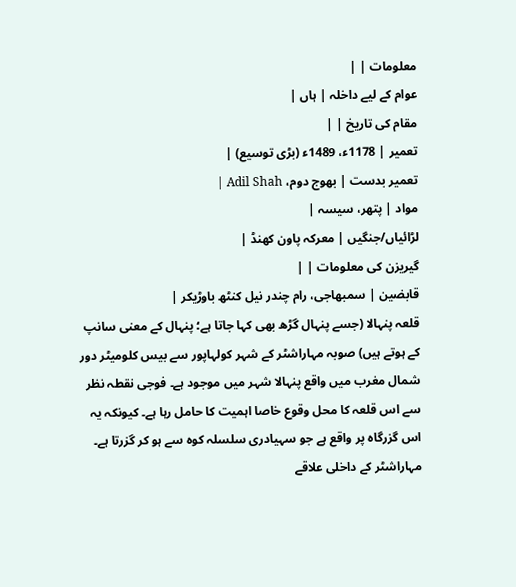معلومات | |
عوام کے لیے داخلہ | ہاں |
مقام کی تاریخ | |
تعمیر | 1178ء، 1489ء (بڑی توسیع) |
تعمیر بدست | بھوج دوم، Adil Shah |
مواد | پتھر، سیسہ |
لڑائیاں/جنگیں | معرکہ پاون کھنڈ |
گیریزن کی معلومات | |
قابضین | سمبھاجی، رام چندر نیل کنٹھ باوڑیکر |
قلعہ پنہالا (جسے پنہال گڑھ بھی کہا جاتا ہے؛ پنہال کے معنی سانپ کے ہوتے ہیں) صوبہ مہاراشٹر کے شہر کولہاپور سے بیس کلومیٹر دور شمال مغرب میں واقع پنہالا شہر میں موجود ہے۔ فوجی نقطہ نظر سے اس قلعہ کا محل وقوع خاصا اہمیت کا حامل رہا ہے۔ کیونکہ یہ اس گزرگاہ پر واقع ہے جو سہیادری سلسلہ کوہ سے ہو کر گزرتا ہے۔ مہاراشٹر کے داخلی علاقے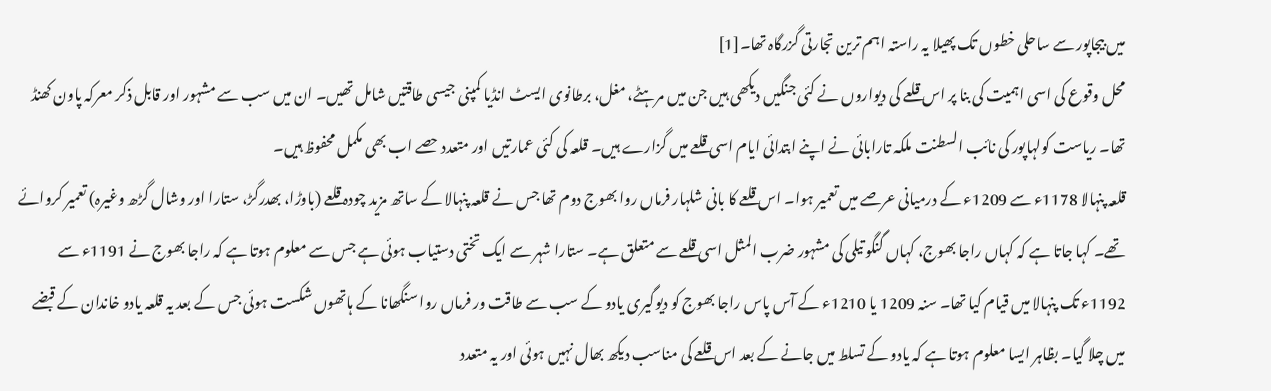میں بیجاپور سے ساحلی خطوں تک پھیلا یہ راستہ اہم ترین تجارتی گزرگاہ تھا۔[1]
محل وقوع کی اسی اہمیت کی بنا پر اس قلعے کی دیواروں نے کئی جنگیں دیکھی ہیں جن میں مرہٹے، مغل، برطانوی ایسٹ انڈیا کمپنی جیسی طاقتیں شامل تھیں۔ ان میں سب سے مشہور اور قابل ذکر معرکہ پاون کھنڈ تھا۔ ریاست کولہاپور کی نائب السطنت ملکہ تارابائی نے اپنے ابتدائی ایام اسی قلعے میں گزارے ہیں۔ قلعہ کی کئی عمارتیں اور متعدد حصے اب بھی مکمل محفوظ ہیں۔
قلعہ پنہالا 1178ء سے 1209ء کے درمیانی عرصے میں تعمیر ہوا۔ اس قلعے کا بانی شلہار فرماں روا بھوج دوم تھا جس نے قلعہ پنہالا کے ساتھ مزید چودہ قلعے (باوڑا، بھدرگڑ، ستارا اور وشال گڑھ وغیرہ) تعمیر کروائے تھے۔ کہا جاتا ہے کہ کہاں راجا بھوج، کہاں گنگو تیلی کی مشہور ضرب المثل اسی قلعے سے متعلق ہے۔ ستارا شہر سے ایک تختی دستیاب ہوئی ہے جس سے معلوم ہوتا ہے کہ راجا بھوج نے 1191ء سے 1192ء تک پنہالا میں قیام کیا تھا۔ سنہ 1209 یا 1210ء کے آس پاس راجا بھوج کو دیوگیری یادو کے سب سے طاقت ور فرماں روا سنگھانا کے ہاتھوں شکست ہوئی جس کے بعد یہ قلعہ یادو خاندان کے قبضے میں چلا گیا۔ بظاہر ایسا معلوم ہوتا ہے کہ یادو کے تسلط میں جانے کے بعد اس قلعے کی مناسب دیکھ بھال نہیں ہوئی اور یہ متعدد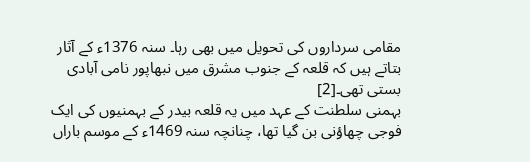مقامی سرداروں کی تحویل میں بھی رہا۔ سنہ 1376ء کے آثار بتاتے ہیں کہ قلعہ کے جنوب مشرق میں نبھاپور نامی آبادی بستی تھی۔[2]
بہمنی سلطنت کے عہد میں یہ قلعہ بیدر کے بہمنیوں کی ایک فوجی چھاؤنی بن گیا تھا، چنانچہ سنہ 1469ء کے موسم باراں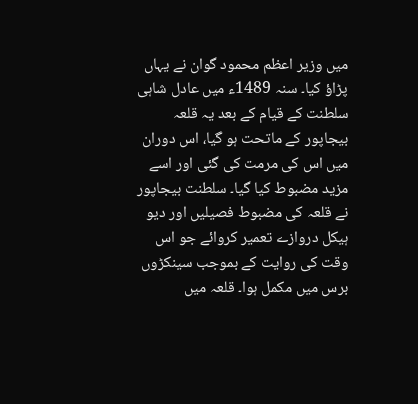میں وزیر اعظم محمود گوان نے یہاں پڑاؤ کیا۔ سنہ 1489ء ميں عادل شاہی سلطنت کے قیام کے بعد یہ قلعہ بیجاپور کے ماتحت ہو گیا، اس دوران میں اس کی مرمت کی گئی اور اسے مزید مضبوط کیا گیا۔ سلطنت بیجاپور نے قلعہ کی مضبوط فصیلیں اور دیو ہیکل دروازے تعمیر کروائے جو اس وقت کی روایت کے بموجب سینکڑوں برس میں مکمل ہوا۔ قلعہ میں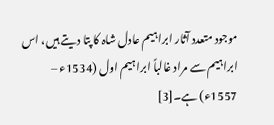موجود متعدد آثار ابراہیم عادل شاہ کا پتا دیتے ہیں، اس ابراہیم سے مراد غالباً ابراہیم اول (1534ء – 1557ء) ہے۔[3]